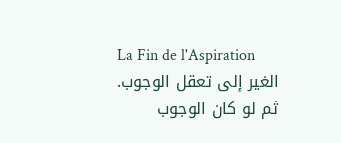La Fin de l'Aspiration
الغير إلى تعقل الوجوب.
ثم لو كان الوجوب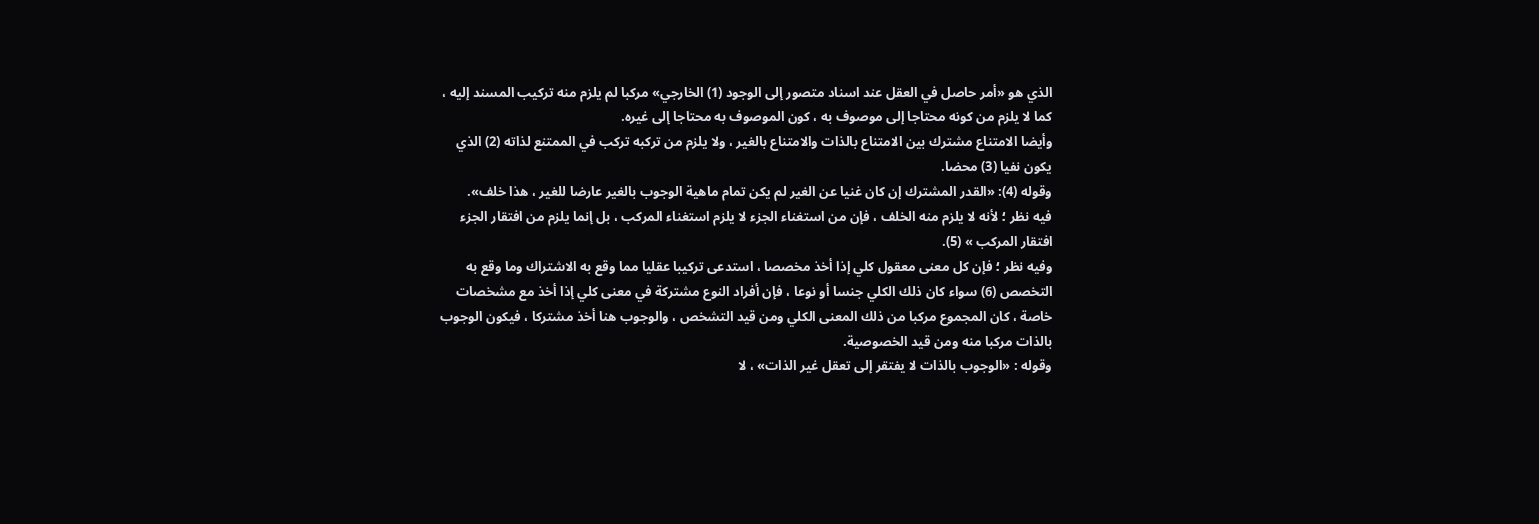الذي هو «أمر حاصل في العقل عند اسناد متصور إلى الوجود (1) الخارجي» مركبا لم يلزم منه تركيب المسند إليه ، كما لا يلزم من كونه محتاجا إلى موصوف به ، كون الموصوف به محتاجا إلى غيره.
وأيضا الامتناع مشترك بين الامتناع بالذات والامتناع بالغير ، ولا يلزم من تركبه تركب في الممتنع لذاته (2) الذي يكون نفيا (3) محضا.
وقوله (4): «القدر المشترك إن كان غنيا عن الغير لم يكن تمام ماهية الوجوب بالغير عارضا للغير ، هذا خلف».
فيه نظر ؛ لأنه لا يلزم منه الخلف ، فإن من استغناء الجزء لا يلزم استغناء المركب ، بل إنما يلزم من افتقار الجزء افتقار المركب » (5).
وفيه نظر ؛ فإن كل معنى معقول كلي إذا أخذ مخصصا ، استدعى تركيبا عقليا مما وقع به الاشتراك وما وقع به التخصص (6) سواء كان ذلك الكلي جنسا أو نوعا ، فإن أفراد النوع مشتركة في معنى كلي إذا أخذ مع مشخصات خاصة ، كان المجموع مركبا من ذلك المعنى الكلي ومن قيد التشخص ، والوجوب هنا أخذ مشتركا ، فيكون الوجوب بالذات مركبا منه ومن قيد الخصوصية.
وقوله : «الوجوب بالذات لا يفتقر إلى تعقل غير الذات» ، لا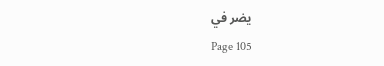يضر في
Page 105